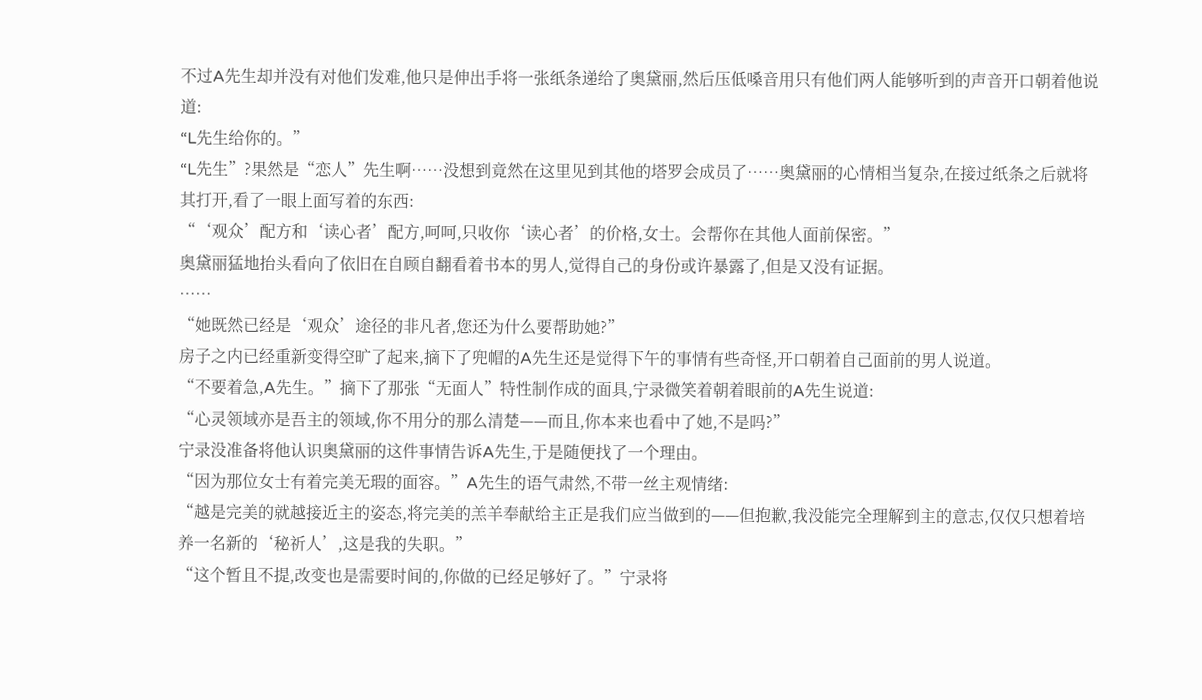不过A先生却并没有对他们发难,他只是伸出手将一张纸条递给了奥黛丽,然后压低嗓音用只有他们两人能够听到的声音开口朝着他说道:
“L先生给你的。”
“L先生”?果然是“恋人”先生啊……没想到竟然在这里见到其他的塔罗会成员了……奥黛丽的心情相当复杂,在接过纸条之后就将其打开,看了一眼上面写着的东西:
“‘观众’配方和‘读心者’配方,呵呵,只收你‘读心者’的价格,女士。会帮你在其他人面前保密。”
奥黛丽猛地抬头看向了依旧在自顾自翻看着书本的男人,觉得自己的身份或许暴露了,但是又没有证据。
……
“她既然已经是‘观众’途径的非凡者,您还为什么要帮助她?”
房子之内已经重新变得空旷了起来,摘下了兜帽的A先生还是觉得下午的事情有些奇怪,开口朝着自己面前的男人说道。
“不要着急,A先生。”摘下了那张“无面人”特性制作成的面具,宁录微笑着朝着眼前的A先生说道:
“心灵领域亦是吾主的领域,你不用分的那么清楚——而且,你本来也看中了她,不是吗?”
宁录没准备将他认识奥黛丽的这件事情告诉A先生,于是随便找了一个理由。
“因为那位女士有着完美无瑕的面容。”A先生的语气肃然,不带一丝主观情绪:
“越是完美的就越接近主的姿态,将完美的羔羊奉献给主正是我们应当做到的——但抱歉,我没能完全理解到主的意志,仅仅只想着培养一名新的‘秘祈人’,这是我的失职。”
“这个暂且不提,改变也是需要时间的,你做的已经足够好了。”宁录将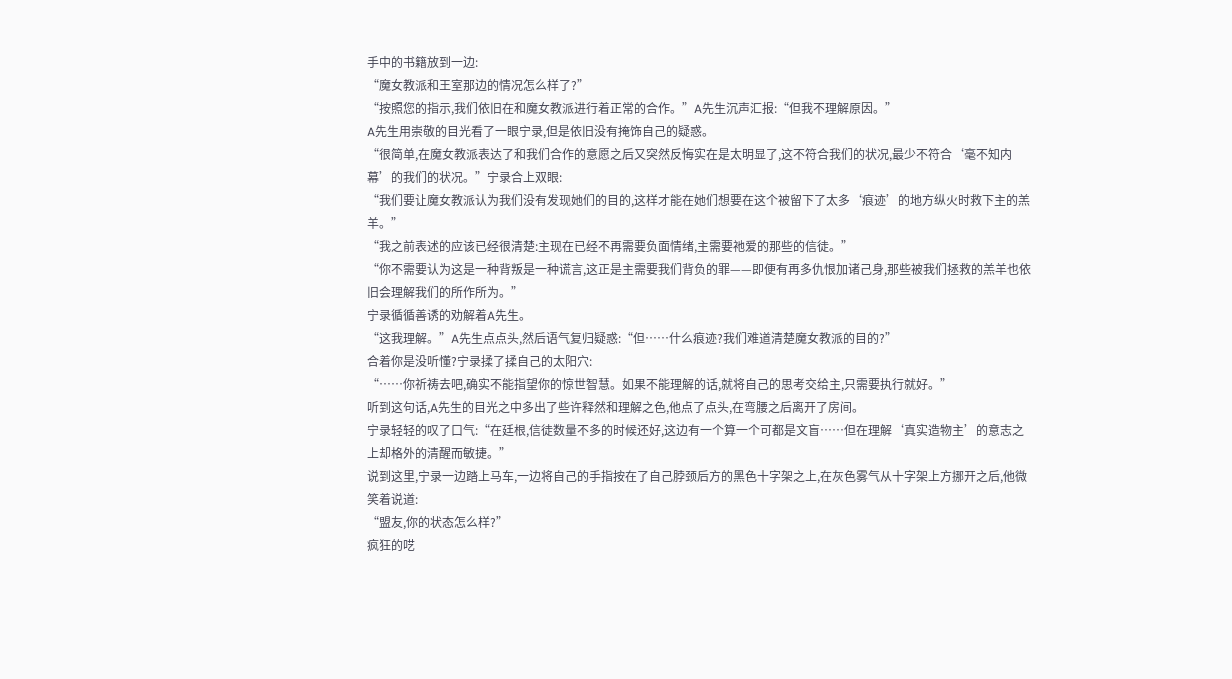手中的书籍放到一边:
“魔女教派和王室那边的情况怎么样了?”
“按照您的指示,我们依旧在和魔女教派进行着正常的合作。”A先生沉声汇报:“但我不理解原因。”
A先生用崇敬的目光看了一眼宁录,但是依旧没有掩饰自己的疑惑。
“很简单,在魔女教派表达了和我们合作的意愿之后又突然反悔实在是太明显了,这不符合我们的状况,最少不符合‘毫不知内幕’的我们的状况。”宁录合上双眼:
“我们要让魔女教派认为我们没有发现她们的目的,这样才能在她们想要在这个被留下了太多‘痕迹’的地方纵火时救下主的羔羊。”
“我之前表述的应该已经很清楚:主现在已经不再需要负面情绪,主需要祂爱的那些的信徒。”
“你不需要认为这是一种背叛是一种谎言,这正是主需要我们背负的罪——即便有再多仇恨加诸己身,那些被我们拯救的羔羊也依旧会理解我们的所作所为。”
宁录循循善诱的劝解着A先生。
“这我理解。”A先生点点头,然后语气复归疑惑:“但……什么痕迹?我们难道清楚魔女教派的目的?”
合着你是没听懂?宁录揉了揉自己的太阳穴:
“……你祈祷去吧,确实不能指望你的惊世智慧。如果不能理解的话,就将自己的思考交给主,只需要执行就好。”
听到这句话,A先生的目光之中多出了些许释然和理解之色,他点了点头,在弯腰之后离开了房间。
宁录轻轻的叹了口气:“在廷根,信徒数量不多的时候还好,这边有一个算一个可都是文盲……但在理解‘真实造物主’的意志之上却格外的清醒而敏捷。”
说到这里,宁录一边踏上马车,一边将自己的手指按在了自己脖颈后方的黑色十字架之上,在灰色雾气从十字架上方挪开之后,他微笑着说道:
“盟友,你的状态怎么样?”
疯狂的呓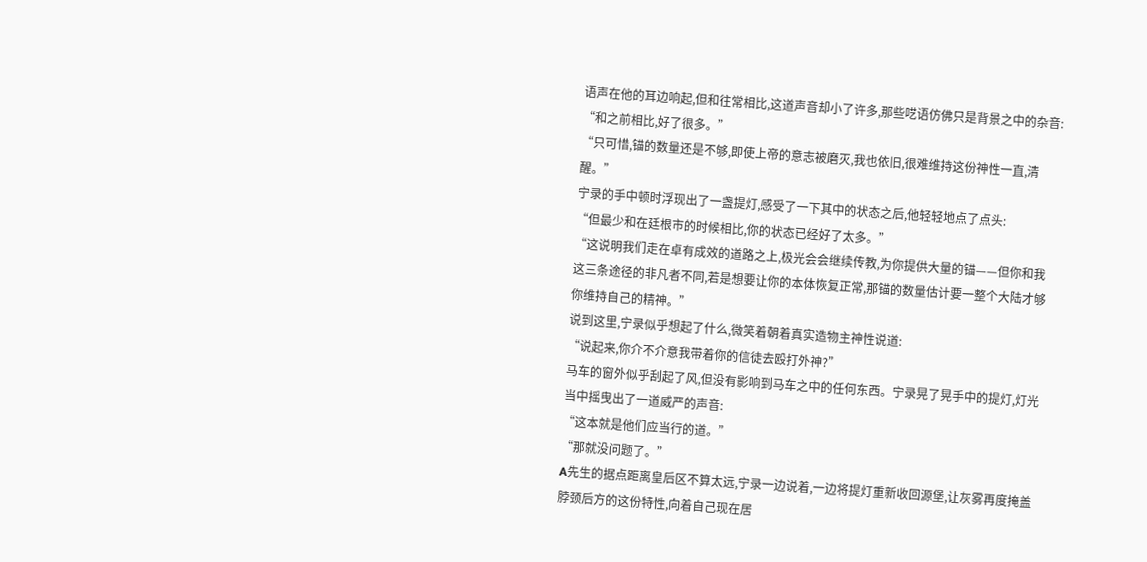语声在他的耳边响起,但和往常相比,这道声音却小了许多,那些呓语仿佛只是背景之中的杂音:
“和之前相比,好了很多。”
“只可惜,锚的数量还是不够,即使上帝的意志被磨灭,我也依旧,很难维持这份神性一直,清醒。”
宁录的手中顿时浮现出了一盏提灯,感受了一下其中的状态之后,他轻轻地点了点头:
“但最少和在廷根市的时候相比,你的状态已经好了太多。”
“这说明我们走在卓有成效的道路之上,极光会会继续传教,为你提供大量的锚——但你和我这三条途径的非凡者不同,若是想要让你的本体恢复正常,那锚的数量估计要一整个大陆才够你维持自己的精神。”
说到这里,宁录似乎想起了什么,微笑着朝着真实造物主神性说道:
“说起来,你介不介意我带着你的信徒去殴打外神?”
马车的窗外似乎刮起了风,但没有影响到马车之中的任何东西。宁录晃了晃手中的提灯,灯光当中摇曳出了一道威严的声音:
“这本就是他们应当行的道。”
“那就没问题了。”
A先生的据点距离皇后区不算太远,宁录一边说着,一边将提灯重新收回源堡,让灰雾再度掩盖脖颈后方的这份特性,向着自己现在居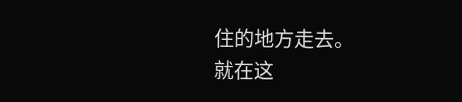住的地方走去。
就在这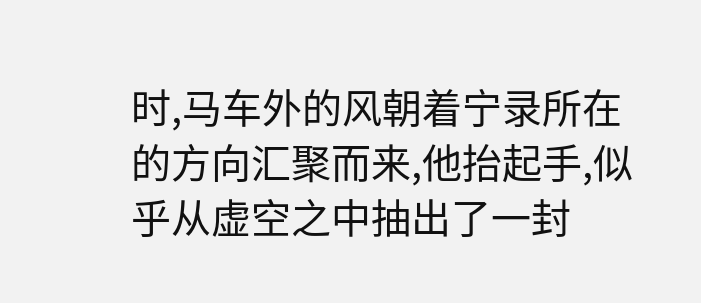时,马车外的风朝着宁录所在的方向汇聚而来,他抬起手,似乎从虚空之中抽出了一封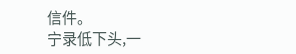信件。
宁录低下头,一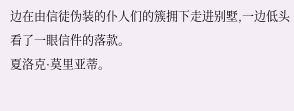边在由信徒伪装的仆人们的簇拥下走进别墅,一边低头看了一眼信件的落款。
夏洛克·莫里亚蒂。